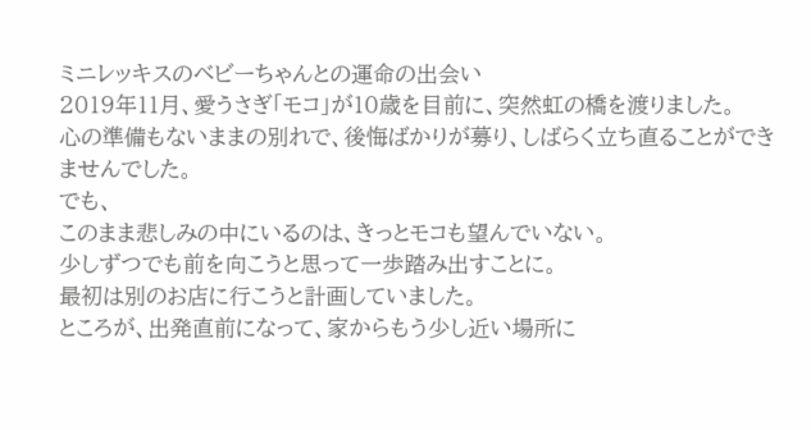ミニレッキスのベビーちゃんとの運命の出会い
2019年11月、愛うさぎ「モコ」が10歳を目前に、突然虹の橋を渡りました。
心の準備もないままの別れで、後悔ばかりが募り、しばらく立ち直ることができませんでした。
でも、
このまま悲しみの中にいるのは、きっとモコも望んでいない。
少しずつでも前を向こうと思って一歩踏み出すことに。
最初は別のお店に行こうと計画していました。
ところが、出発直前になって、家からもう少し近い場所に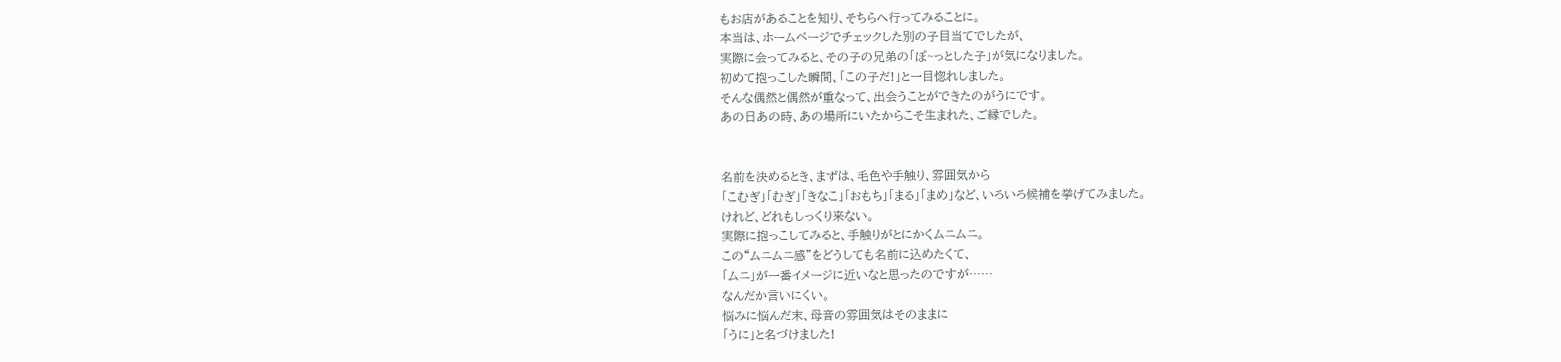もお店があることを知り、そちらへ行ってみることに。
本当は、ホームページでチェックした別の子目当てでしたが、
実際に会ってみると、その子の兄弟の「ぽ~っとした子」が気になりました。
初めて抱っこした瞬間、「この子だ!」と一目惚れしました。
そんな偶然と偶然が重なって、出会うことができたのがうにです。
あの日あの時、あの場所にいたからこそ生まれた、ご縁でした。


名前を決めるとき、まずは、毛色や手触り、雰囲気から
「こむぎ」「むぎ」「きなこ」「おもち」「まる」「まめ」など、いろいろ候補を挙げてみました。
けれど、どれもしっくり来ない。
実際に抱っこしてみると、手触りがとにかくムニムニ。
この“ムニムニ感”をどうしても名前に込めたくて、
「ムニ」が一番イメージに近いなと思ったのですが……
なんだか言いにくい。
悩みに悩んだ末、母音の雰囲気はそのままに
「うに」と名づけました!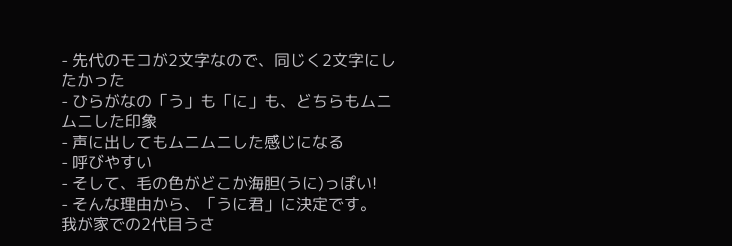- 先代のモコが2文字なので、同じく2文字にしたかった
- ひらがなの「う」も「に」も、どちらもムニムニした印象
- 声に出してもムニムニした感じになる
- 呼びやすい
- そして、毛の色がどこか海胆(うに)っぽい!
- そんな理由から、「うに君」に決定です。
我が家での2代目うさ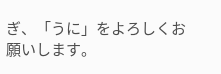ぎ、「うに」をよろしくお願いします。